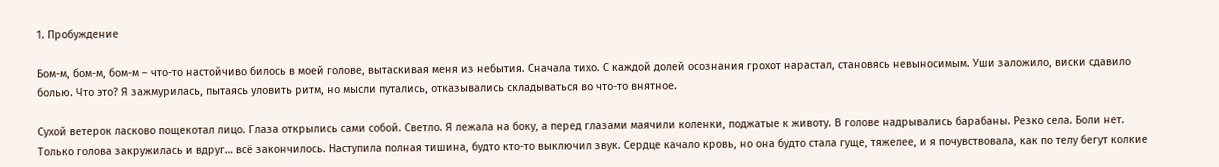1. Пробуждение

Бом-м, бом-м, бом-м – что-то настойчиво билось в моей голове, вытаскивая меня из небытия. Сначала тихо. С каждой долей осознания грохот нарастал, становясь невыносимым. Уши заложило, виски сдавило болью. Что это? Я зажмурилась, пытаясь уловить ритм, но мысли путались, отказывались складываться во что-то внятное.

Сухой ветерок ласково пощекотал лицо. Глаза открылись сами собой. Светло. Я лежала на боку, а перед глазами маячили коленки, поджатые к животу. В голове надрывались барабаны. Резко села. Боли нет. Только голова закружилась и вдруг… всё закончилось. Наступила полная тишина, будто кто-то выключил звук. Сердце качало кровь, но она будто стала гуще, тяжелее, и я почувствовала, как по телу бегут колкие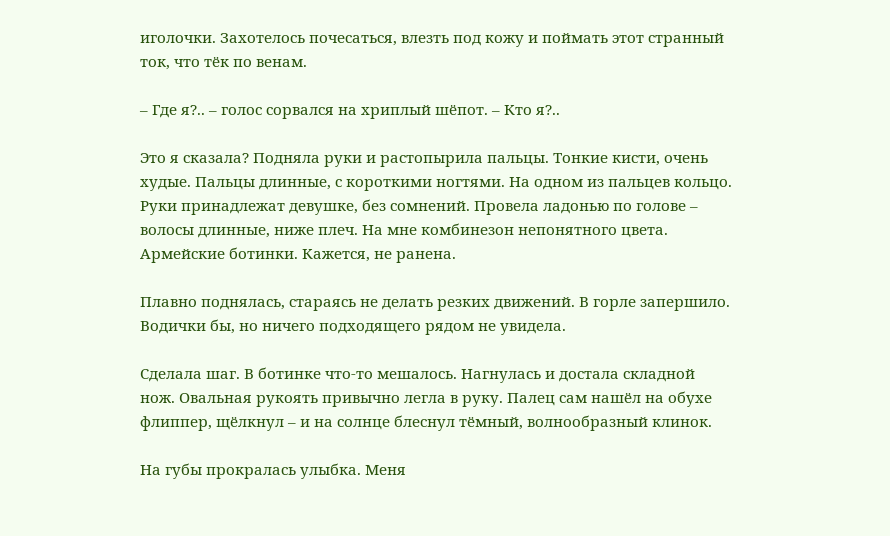иголочки. Захотелось почесаться, влезть под кожу и поймать этот странный ток, что тёк по венам.

– Где я?.. – голос сорвался на хриплый шёпот. – Кто я?..

Это я сказала? Подняла руки и растопырила пальцы. Тонкие кисти, очень худые. Пальцы длинные, с короткими ногтями. На одном из пальцев кольцо. Руки принадлежат девушке, без сомнений. Провела ладонью по голове – волосы длинные, ниже плеч. На мне комбинезон непонятного цвета. Армейские ботинки. Кажется, не ранена.

Плавно поднялась, стараясь не делать резких движений. В горле запершило. Водички бы, но ничего подходящего рядом не увидела.

Сделала шаг. В ботинке что-то мешалось. Нагнулась и достала складной нож. Овальная рукоять привычно легла в руку. Палец сам нашёл на обухе флиппер, щёлкнул – и на солнце блеснул тёмный, волнообразный клинок.

На губы прокралась улыбка. Меня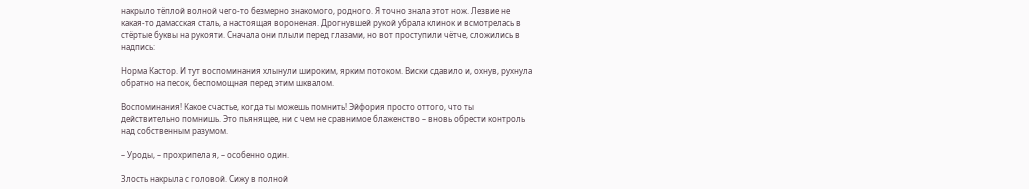накрыло тёплой волной чего-то безмерно знакомого, родного. Я точно знала этот нож. Лезвие не какая-то дамасская сталь, а настоящая вороненая. Дрогнувшей рукой убрала клинок и всмотрелась в стёртые буквы на рукояти. Сначала они плыли перед глазами, но вот проступили чётче, сложились в надпись:

Норма Кастор. И тут воспоминания хлынули широким, ярким потоком. Виски сдавило и, охнув, рухнула обратно на песок, беспомощная перед этим шквалом.

Воспоминания! Какое счастье, когда ты можешь помнить! Эйфория просто оттого, что ты действительно помнишь. Это пьянящее, ни с чем не сравнимое блаженство – вновь обрести контроль над собственным разумом.

– Уроды, – прохрипела я, – особенно один.

Злость накрыла с головой. Сижу в полной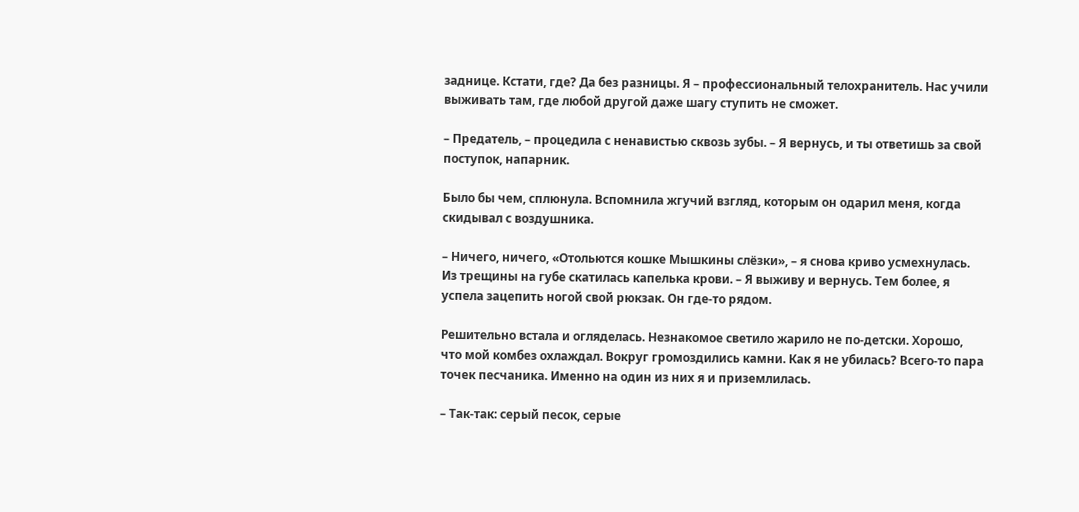заднице. Кстати, где? Да без разницы. Я – профессиональный телохранитель. Нас учили выживать там, где любой другой даже шагу ступить не сможет.

– Предатель, – процедила с ненавистью сквозь зубы. – Я вернусь, и ты ответишь за свой поступок, напарник.

Было бы чем, сплюнула. Вспомнила жгучий взгляд, которым он одарил меня, когда скидывал с воздушника.

– Ничего, ничего, «Отольются кошке Мышкины слёзки», – я снова криво усмехнулась. Из трещины на губе скатилась капелька крови. – Я выживу и вернусь. Тем более, я успела зацепить ногой свой рюкзак. Он где-то рядом.

Решительно встала и огляделась. Незнакомое светило жарило не по-детски. Хорошо, что мой комбез охлаждал. Вокруг громоздились камни. Как я не убилась? Всего-то пара точек песчаника. Именно на один из них я и приземлилась.

– Так-так: серый песок, серые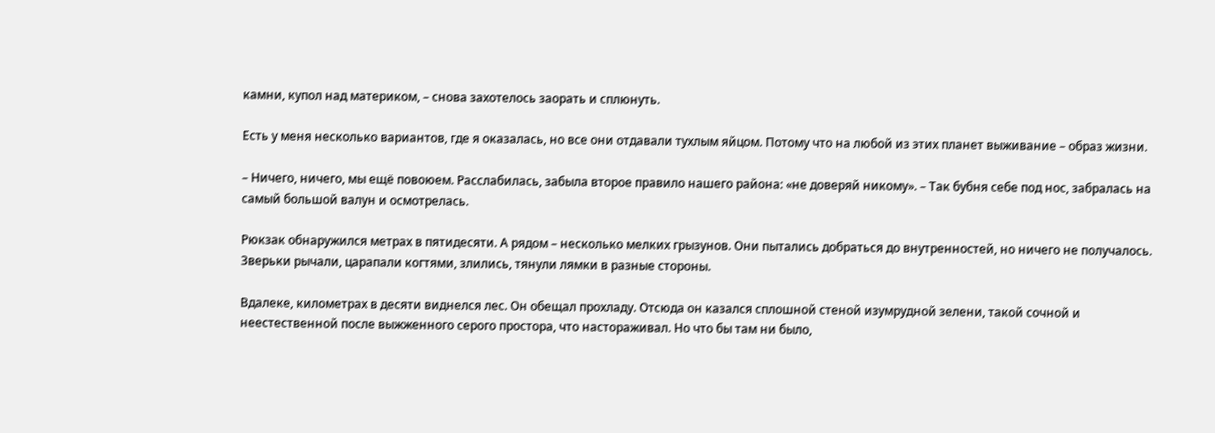камни, купол над материком, – снова захотелось заорать и сплюнуть.

Есть у меня несколько вариантов, где я оказалась, но все они отдавали тухлым яйцом. Потому что на любой из этих планет выживание – образ жизни.

– Ничего, ничего, мы ещё повоюем. Расслабилась, забыла второе правило нашего района: «не доверяй никому». – Так бубня себе под нос, забралась на самый большой валун и осмотрелась.

Рюкзак обнаружился метрах в пятидесяти. А рядом – несколько мелких грызунов. Они пытались добраться до внутренностей, но ничего не получалось. Зверьки рычали, царапали когтями, злились, тянули лямки в разные стороны.

Вдалеке, километрах в десяти виднелся лес. Он обещал прохладу. Отсюда он казался сплошной стеной изумрудной зелени, такой сочной и неестественной после выжженного серого простора, что настораживал. Но что бы там ни было,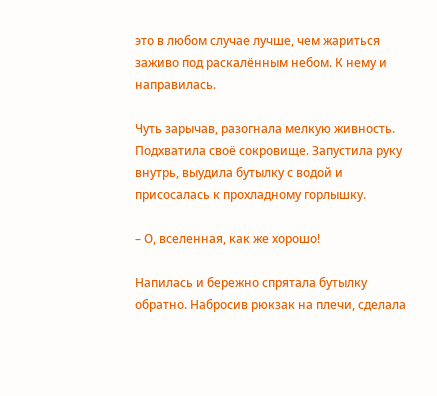это в любом случае лучше, чем жариться заживо под раскалённым небом. К нему и направилась.

Чуть зарычав, разогнала мелкую живность. Подхватила своё сокровище. Запустила руку внутрь, выудила бутылку с водой и присосалась к прохладному горлышку.

– О, вселенная, как же хорошо!

Напилась и бережно спрятала бутылку обратно. Набросив рюкзак на плечи, сделала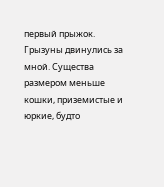первый прыжок. Грызуны двинулись за мной. Существа размером меньше кошки, приземистые и юркие, будто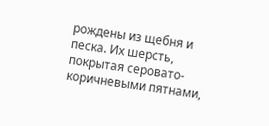рождены из щебня и песка. Их шерсть, покрытая серовато-коричневыми пятнами,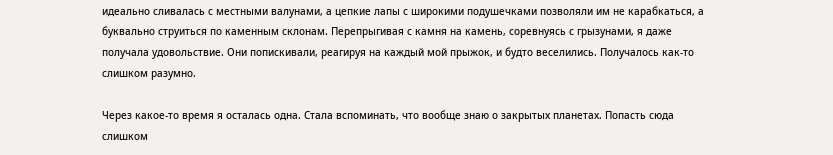идеально сливалась с местными валунами, а цепкие лапы с широкими подушечками позволяли им не карабкаться, а буквально струиться по каменным склонам. Перепрыгивая с камня на камень, соревнуясь с грызунами, я даже получала удовольствие. Они попискивали, реагируя на каждый мой прыжок, и будто веселились. Получалось как-то слишком разумно.

Через какое-то время я осталась одна. Стала вспоминать, что вообще знаю о закрытых планетах. Попасть сюда слишком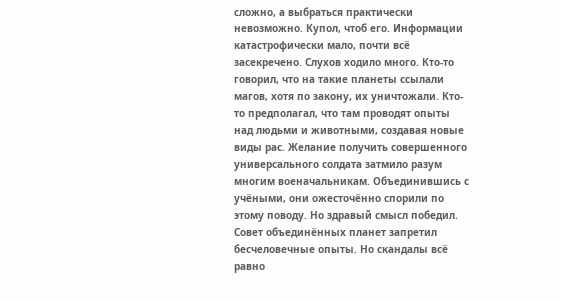сложно, а выбраться практически невозможно. Купол, чтоб его. Информации катастрофически мало, почти всё засекречено. Слухов ходило много. Кто-то говорил, что на такие планеты ссылали магов, хотя по закону, их уничтожали. Кто-то предполагал, что там проводят опыты над людьми и животными, создавая новые виды рас. Желание получить совершенного универсального солдата затмило разум многим военачальникам. Объединившись с учёными, они ожесточённо спорили по этому поводу. Но здравый смысл победил. Совет объединённых планет запретил бесчеловечные опыты. Но скандалы всё равно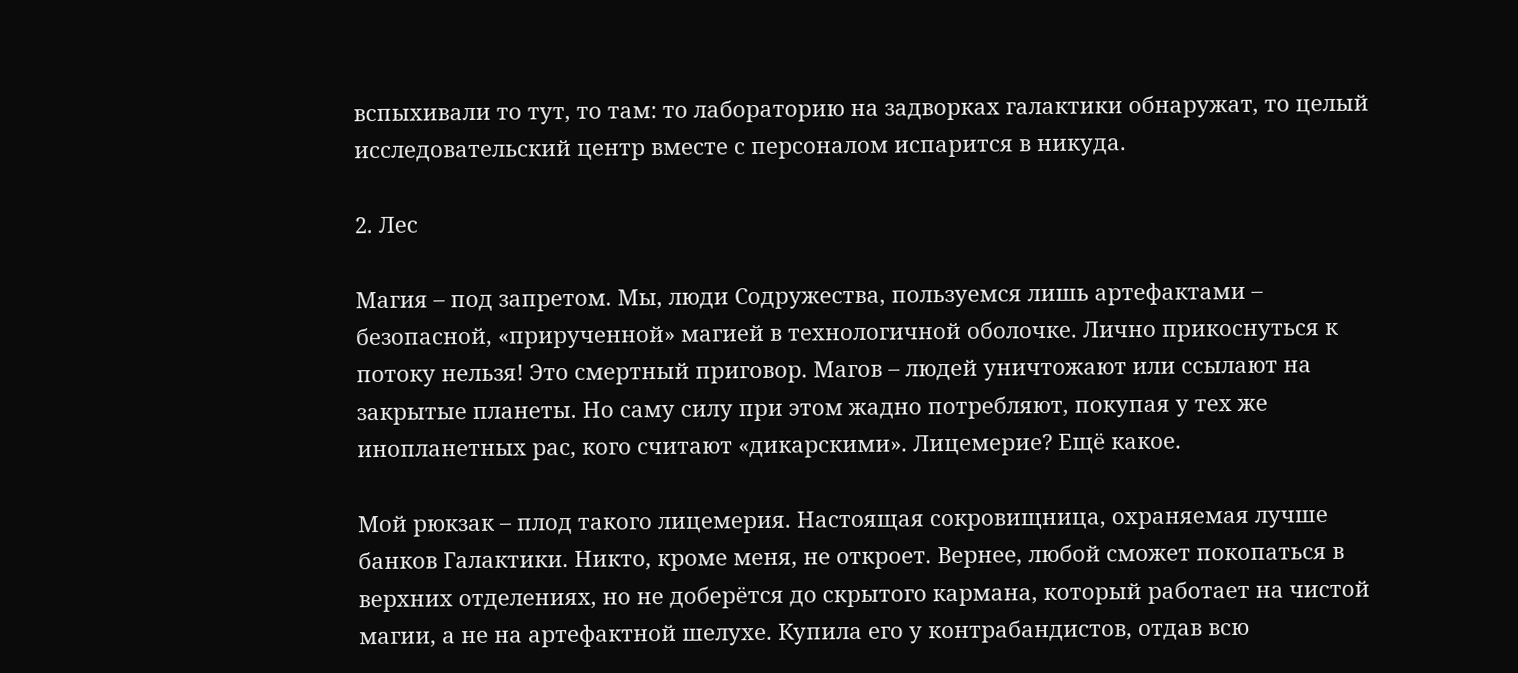вспыхивали то тут, то там: то лабораторию на задворках галактики обнаружат, то целый исследовательский центр вместе с персоналом испарится в никуда.

2. Лес

Магия – под запретом. Мы, люди Содружества, пользуемся лишь артефактами – безопасной, «прирученной» магией в технологичной оболочке. Лично прикоснуться к потоку нельзя! Это смертный приговор. Магов – людей уничтожают или ссылают на закрытые планеты. Но саму силу при этом жадно потребляют, покупая у тех же инопланетных рас, кого считают «дикарскими». Лицемерие? Ещё какое.

Мой рюкзак – плод такого лицемерия. Настоящая сокровищница, охраняемая лучше банков Галактики. Никто, кроме меня, не откроет. Вернее, любой сможет покопаться в верхних отделениях, но не доберётся до скрытого кармана, который работает на чистой магии, а не на артефактной шелухе. Купила его у контрабандистов, отдав всю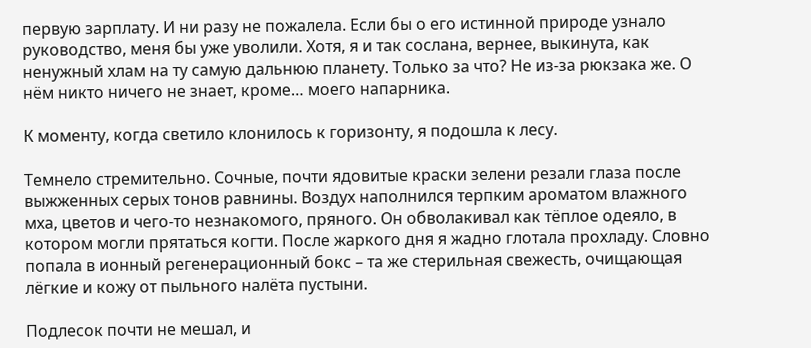первую зарплату. И ни разу не пожалела. Если бы о его истинной природе узнало руководство, меня бы уже уволили. Хотя, я и так сослана, вернее, выкинута, как ненужный хлам на ту самую дальнюю планету. Только за что? Не из-за рюкзака же. О нём никто ничего не знает, кроме… моего напарника.

К моменту, когда светило клонилось к горизонту, я подошла к лесу.

Темнело стремительно. Сочные, почти ядовитые краски зелени резали глаза после выжженных серых тонов равнины. Воздух наполнился терпким ароматом влажного мха, цветов и чего-то незнакомого, пряного. Он обволакивал как тёплое одеяло, в котором могли прятаться когти. После жаркого дня я жадно глотала прохладу. Словно попала в ионный регенерационный бокс – та же стерильная свежесть, очищающая лёгкие и кожу от пыльного налёта пустыни.

Подлесок почти не мешал, и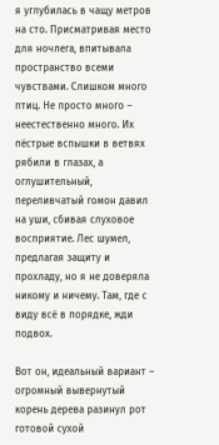я углубилась в чащу метров на сто. Присматривая место для ночлега, впитывала пространство всеми чувствами. Слишком много птиц. Не просто много – неестественно много. Их пёстрые вспышки в ветвях рябили в глазах, а оглушительный, переливчатый гомон давил на уши, сбивая слуховое восприятие. Лес шумел, предлагая защиту и прохладу, но я не доверяла никому и ничему. Там, где с виду всё в порядке, жди подвох.

Вот он, идеальный вариант – огромный вывернутый корень дерева разинул рот готовой сухой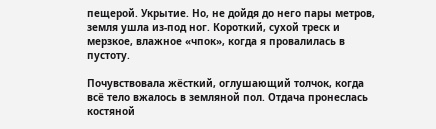пещерой. Укрытие. Но, не дойдя до него пары метров, земля ушла из-под ног. Короткий, сухой треск и мерзкое, влажное «чпок», когда я провалилась в пустоту.

Почувствовала жёсткий, оглушающий толчок, когда всё тело вжалось в земляной пол. Отдача пронеслась костяной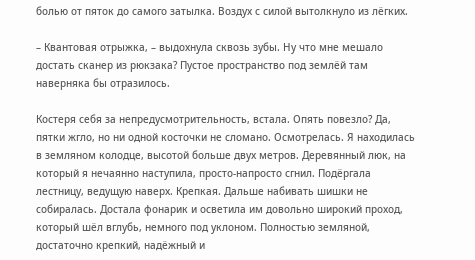болью от пяток до самого затылка. Воздух с силой вытолкнуло из лёгких.

– Квантовая отрыжка, – выдохнула сквозь зубы. Ну что мне мешало достать сканер из рюкзака? Пустое пространство под землёй там наверняка бы отразилось.

Костеря себя за непредусмотрительность, встала. Опять повезло? Да, пятки жгло, но ни одной косточки не сломано. Осмотрелась. Я находилась в земляном колодце, высотой больше двух метров. Деревянный люк, на который я нечаянно наступила, просто-напросто сгнил. Подёргала лестницу, ведущую наверх. Крепкая. Дальше набивать шишки не собиралась. Достала фонарик и осветила им довольно широкий проход, который шёл вглубь, немного под уклоном. Полностью земляной, достаточно крепкий, надёжный и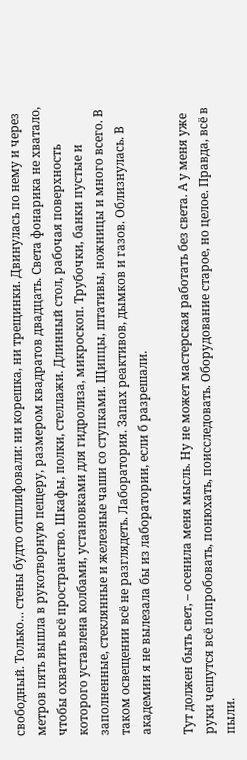свободный. Только… стены будто отшлифовали: ни корешка, ни трещинки. Двинулась по нему и через метров пять вышла в рукотворную пещеру, размером квадратов двадцать. Света фонарика не хватало, чтобы охватить всё пространство. Шкафы, полки, стеллажи. Длинный стол, рабочая поверхность которого уставлена колбами, установками для гидролиза, микроскоп. Трубочки, банки пустые и заполненные, стеклянные и железные чаши со ступками. Щипцы, штативы, ножницы и много всего. В таком освещении всё не разглядеть. Лаборатория. Запах реактивов, дымков и газов. Облизнулась. В академии я не вылезала бы из лаборатории, если б разрешали.

Тут должен быть свет, – осенила меня мысль. Ну не может мастерская работать без света. А у меня уже руки чешутся всё попробовать, понюхать, поисследовать. Оборудование старое, но целое. Правда, всё в пыли.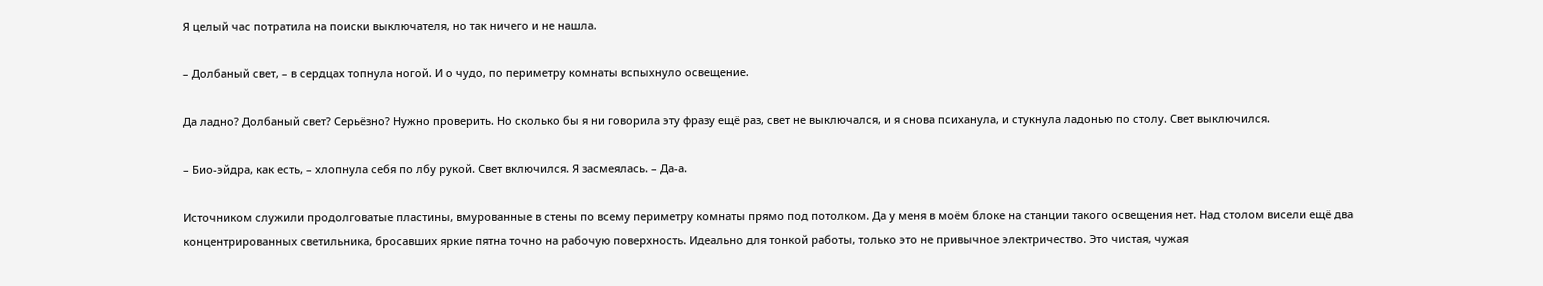Я целый час потратила на поиски выключателя, но так ничего и не нашла.

– Долбаный свет, – в сердцах топнула ногой. И о чудо, по периметру комнаты вспыхнуло освещение.

Да ладно? Долбаный свет? Серьёзно? Нужно проверить. Но сколько бы я ни говорила эту фразу ещё раз, свет не выключался, и я снова психанула, и стукнула ладонью по столу. Свет выключился.

– Био-эйдра, как есть, – хлопнула себя по лбу рукой. Свет включился. Я засмеялась. – Да-а.

Источником служили продолговатые пластины, вмурованные в стены по всему периметру комнаты прямо под потолком. Да у меня в моём блоке на станции такого освещения нет. Над столом висели ещё два концентрированных светильника, бросавших яркие пятна точно на рабочую поверхность. Идеально для тонкой работы, только это не привычное электричество. Это чистая, чужая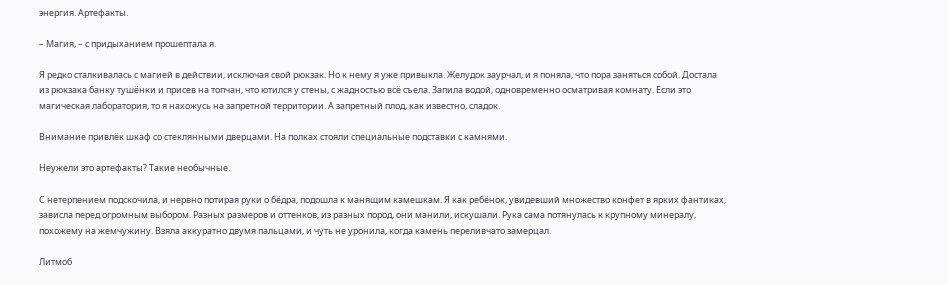энергия. Артефакты.

– Магия, – с придыханием прошептала я.

Я редко сталкивалась с магией в действии, исключая свой рюкзак. Но к нему я уже привыкла. Желудок заурчал, и я поняла, что пора заняться собой. Достала из рюкзака банку тушёнки и присев на топчан, что ютился у стены, с жадностью всё съела. Запила водой, одновременно осматривая комнату. Если это магическая лаборатория, то я нахожусь на запретной территории. А запретный плод, как известно, сладок.

Внимание привлёк шкаф со стеклянными дверцами. На полках стояли специальные подставки с камнями.

Неужели это артефакты? Такие необычные.

С нетерпением подскочила, и нервно потирая руки о бёдра, подошла к манящим камешкам. Я как ребёнок, увидевший множество конфет в ярких фантиках, зависла перед огромным выбором. Разных размеров и оттенков, из разных пород, они манили, искушали. Рука сама потянулась к крупному минералу, похожему на жемчужину. Взяла аккуратно двумя пальцами, и чуть не уронила, когда камень переливчато замерцал.

Литмоб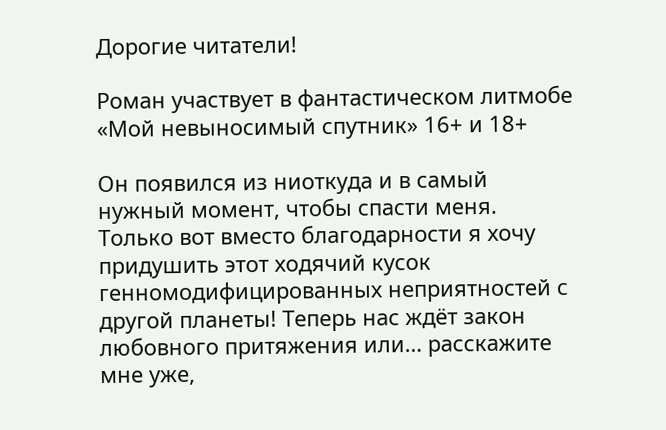Дорогие читатели!

Роман участвует в фантастическом литмобе «Мой невыносимый спутник» 16+ и 18+

Он появился из ниоткуда и в самый нужный момент, чтобы спасти меня. Только вот вместо благодарности я хочу придушить этот ходячий кусок генномодифицированных неприятностей с другой планеты! Теперь нас ждёт закон любовного притяжения или… расскажите мне уже,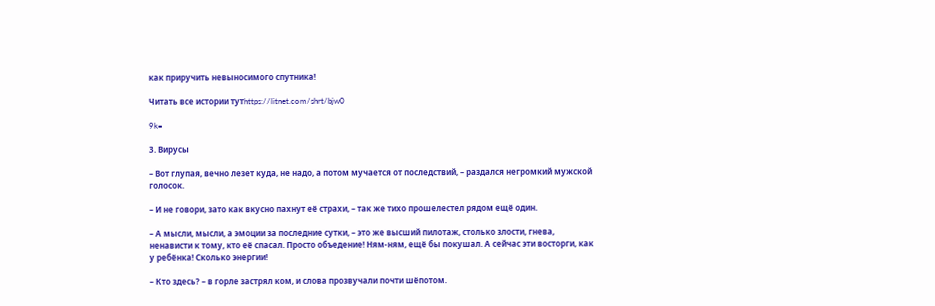как приручить невыносимого спутника!

Читать все истории тутhttps://litnet.com/shrt/bjw0

9k=

3. Вирусы

– Вот глупая, вечно лезет куда, не надо, а потом мучается от последствий, – раздался негромкий мужской голосок.

– И не говори, зато как вкусно пахнут её страхи, – так же тихо прошелестел рядом ещё один.

– А мысли, мысли, а эмоции за последние сутки, – это же высший пилотаж, столько злости, гнева, ненависти к тому, кто её спасал. Просто объедение! Ням-ням, ещё бы покушал. А сейчас эти восторги, как у ребёнка! Сколько энергии!

– Кто здесь? – в горле застрял ком, и слова прозвучали почти шёпотом.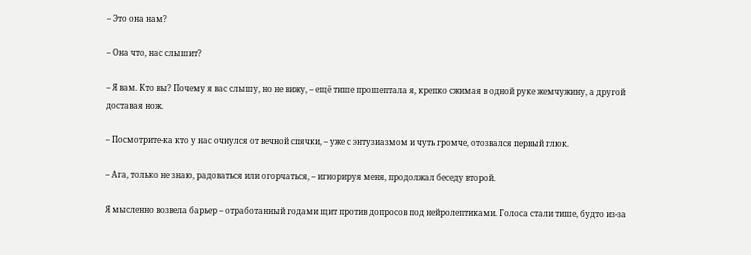– Это она нам?

– Она что, нас слышит?

– Я вам. Кто вы? Почему я вас слышу, но не вижу, – ещё тише прошептала я, крепко сжимая в одной руке жемчужину, а другой доставая нож.

– Посмотрите-ка кто у нас очнулся от вечной спячки, – уже с энтузиазмом и чуть громче, отозвался первый глюк.

– Ага, только не знаю, радоваться или огорчаться, – игнорируя меня, продолжал беседу второй.

Я мысленно возвела барьер – отработанный годами щит против допросов под нейролептиками. Голоса стали тише, будто из-за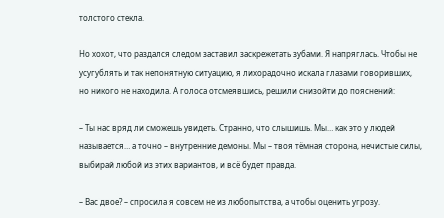толстого стекла.

Но хохот, что раздался следом заставил заскрежетать зубами. Я напряглась. Чтобы не усугублять и так непонятную ситуацию, я лихорадочно искала глазами говоривших, но никого не находила. А голоса отсмеявшись, решили снизойти до пояснений:

– Ты нас вряд ли сможешь увидеть. Странно, что слышишь. Мы… как это у людей называется… а точно – внутренние демоны. Мы – твоя тёмная сторона, нечистые силы, выбирай любой из этих вариантов, и всё будет правда.

– Вас двое? – спросила я совсем не из любопытства, а чтобы оценить угрозу.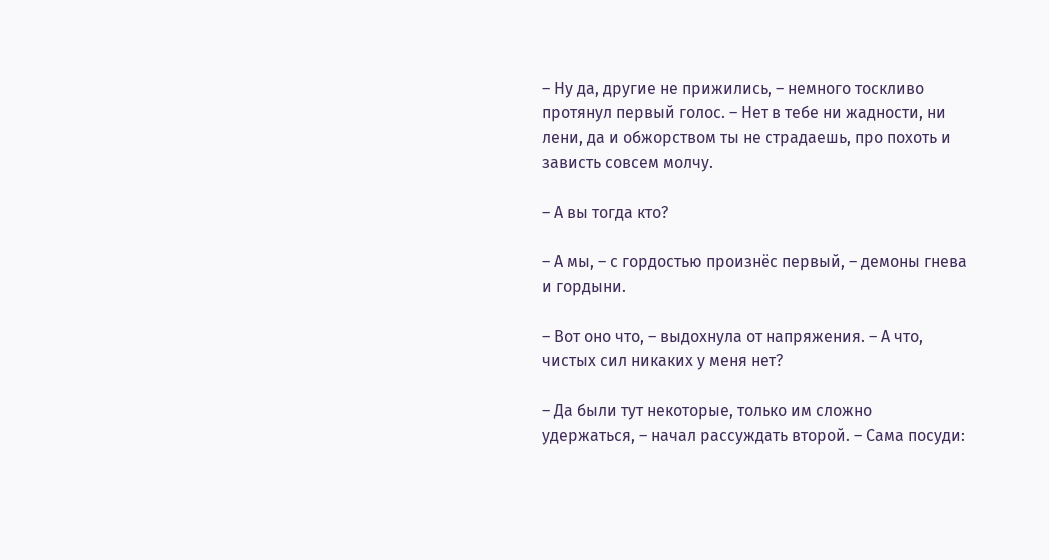– Ну да, другие не прижились, – немного тоскливо протянул первый голос. – Нет в тебе ни жадности, ни лени, да и обжорством ты не страдаешь, про похоть и зависть совсем молчу.

– А вы тогда кто?

– А мы, – с гордостью произнёс первый, – демоны гнева и гордыни.

– Вот оно что, – выдохнула от напряжения. – А что, чистых сил никаких у меня нет?

– Да были тут некоторые, только им сложно удержаться, – начал рассуждать второй. – Сама посуди: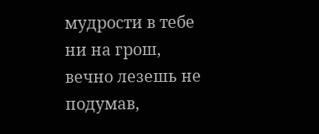мудрости в тебе ни на грош, вечно лезешь не подумав,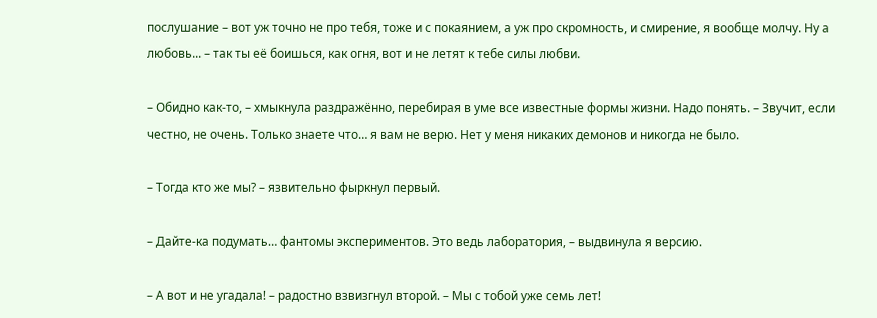послушание – вот уж точно не про тебя, тоже и с покаянием, а уж про скромность, и смирение, я вообще молчу. Ну а любовь... – так ты её боишься, как огня, вот и не летят к тебе силы любви.

– Обидно как-то, – хмыкнула раздражённо, перебирая в уме все известные формы жизни. Надо понять. – Звучит, если честно, не очень. Только знаете что… я вам не верю. Нет у меня никаких демонов и никогда не было.

– Тогда кто же мы? – язвительно фыркнул первый.

– Дайте-ка подумать… фантомы экспериментов. Это ведь лаборатория, – выдвинула я версию.

– А вот и не угадала! – радостно взвизгнул второй. – Мы с тобой уже семь лет!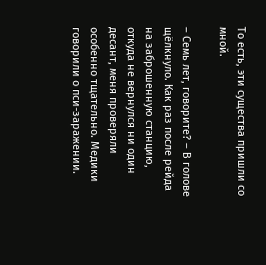То есть, эти существа пришли со мной.

– Семь лет, говорите? – В голове щёлкнуло. Как раз после рейда на заброшенную станцию, откуда не вернулся ни один десант, меня проверяли особенно тщательно. Медики говорили о пси-заражении.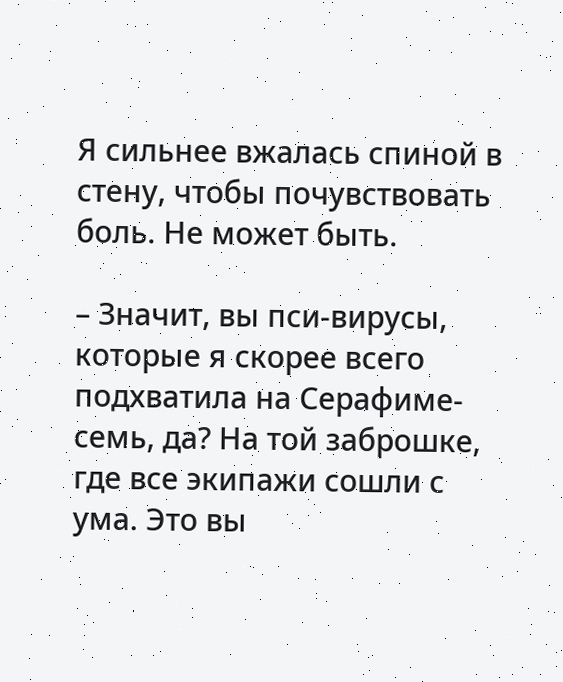Я сильнее вжалась спиной в стену, чтобы почувствовать боль. Не может быть.

– Значит, вы пси-вирусы, которые я скорее всего подхватила на Серафиме-семь, да? На той заброшке, где все экипажи сошли с ума. Это вы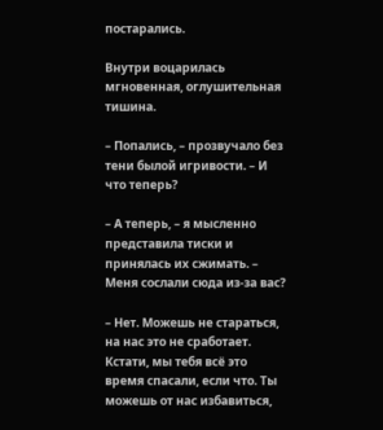постарались.

Внутри воцарилась мгновенная, оглушительная тишина.

– Попались, – прозвучало без тени былой игривости. – И что теперь?

– А теперь, – я мысленно представила тиски и принялась их сжимать. – Меня сослали сюда из-за вас?

– Нет. Можешь не стараться, на нас это не сработает. Кстати, мы тебя всё это время спасали, если что. Ты можешь от нас избавиться,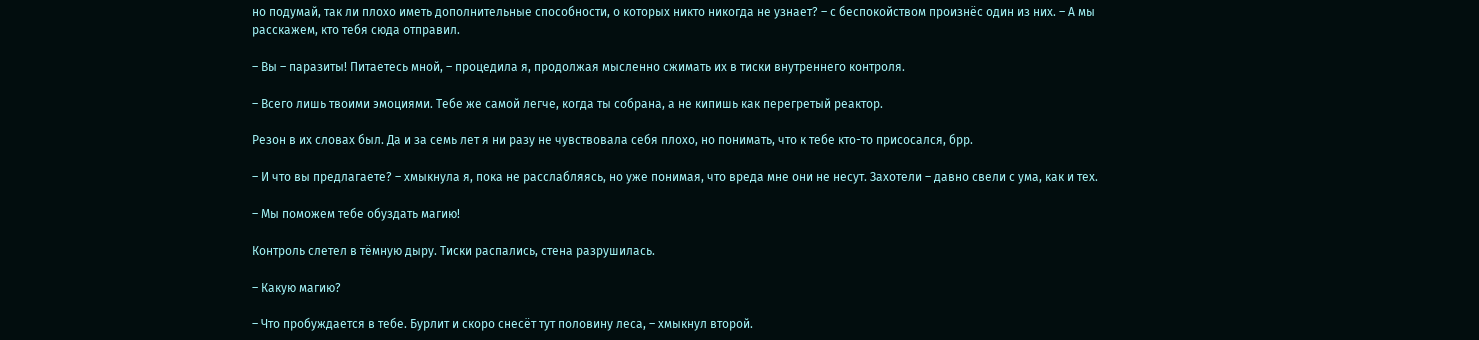но подумай, так ли плохо иметь дополнительные способности, о которых никто никогда не узнает? – с беспокойством произнёс один из них. – А мы расскажем, кто тебя сюда отправил.

– Вы – паразиты! Питаетесь мной, – процедила я, продолжая мысленно сжимать их в тиски внутреннего контроля.

– Всего лишь твоими эмоциями. Тебе же самой легче, когда ты собрана, а не кипишь как перегретый реактор.

Резон в их словах был. Да и за семь лет я ни разу не чувствовала себя плохо, но понимать, что к тебе кто-то присосался, брр.

– И что вы предлагаете? – хмыкнула я, пока не расслабляясь, но уже понимая, что вреда мне они не несут. Захотели – давно свели с ума, как и тех.

– Мы поможем тебе обуздать магию!

Контроль слетел в тёмную дыру. Тиски распались, стена разрушилась.

– Какую магию?

– Что пробуждается в тебе. Бурлит и скоро снесёт тут половину леса, – хмыкнул второй.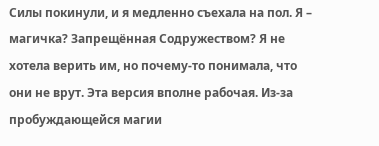Силы покинули, и я медленно съехала на пол. Я – магичка? Запрещённая Содружеством? Я не хотела верить им, но почему-то понимала, что они не врут. Эта версия вполне рабочая. Из-за пробуждающейся магии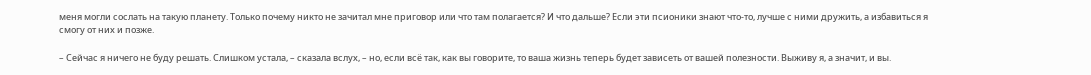меня могли сослать на такую планету. Только почему никто не зачитал мне приговор или что там полагается? И что дальше? Если эти псионики знают что-то, лучше с ними дружить, а избавиться я смогу от них и позже.

– Сейчас я ничего не буду решать. Слишком устала, – сказала вслух, – но, если всё так, как вы говорите, то ваша жизнь теперь будет зависеть от вашей полезности. Выживу я, а значит, и вы.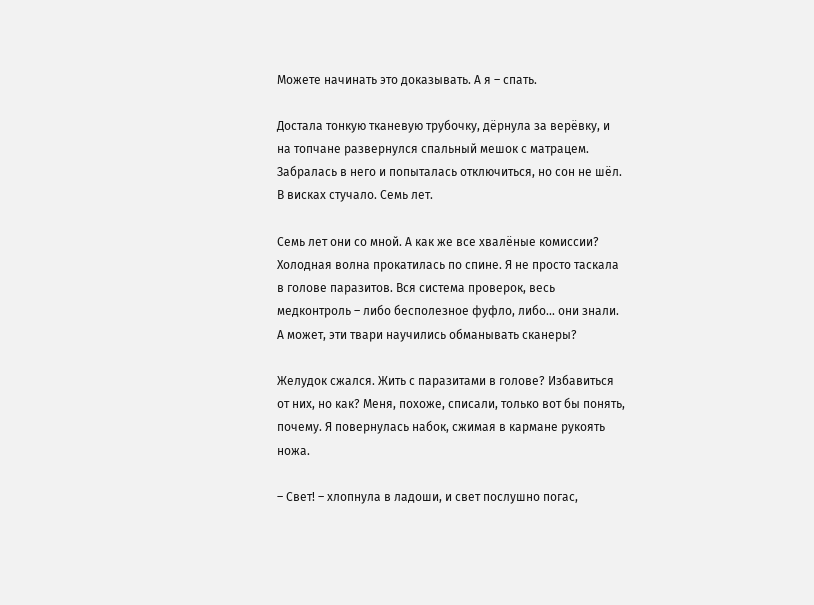Можете начинать это доказывать. А я – спать.

Достала тонкую тканевую трубочку, дёрнула за верёвку, и на топчане развернулся спальный мешок с матрацем. Забралась в него и попыталась отключиться, но сон не шёл. В висках стучало. Семь лет.

Семь лет они со мной. А как же все хвалёные комиссии? Холодная волна прокатилась по спине. Я не просто таскала в голове паразитов. Вся система проверок, весь медконтроль – либо бесполезное фуфло, либо... они знали. А может, эти твари научились обманывать сканеры?

Желудок сжался. Жить с паразитами в голове? Избавиться от них, но как? Меня, похоже, списали, только вот бы понять, почему. Я повернулась набок, сжимая в кармане рукоять ножа.

– Свет! – хлопнула в ладоши, и свет послушно погас,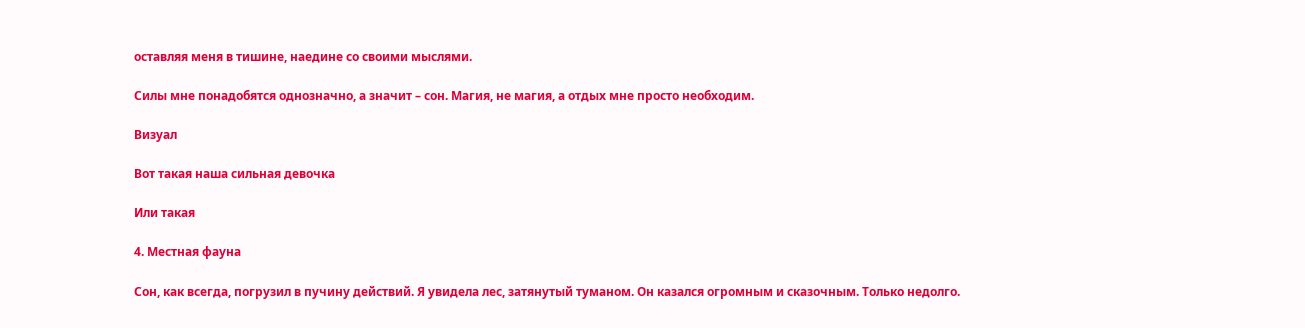оставляя меня в тишине, наедине со своими мыслями.

Силы мне понадобятся однозначно, а значит – сон. Магия, не магия, а отдых мне просто необходим.

Визуал

Вот такая наша сильная девочка

Или такая

4. Местная фауна

Сон, как всегда, погрузил в пучину действий. Я увидела лес, затянутый туманом. Он казался огромным и сказочным. Только недолго.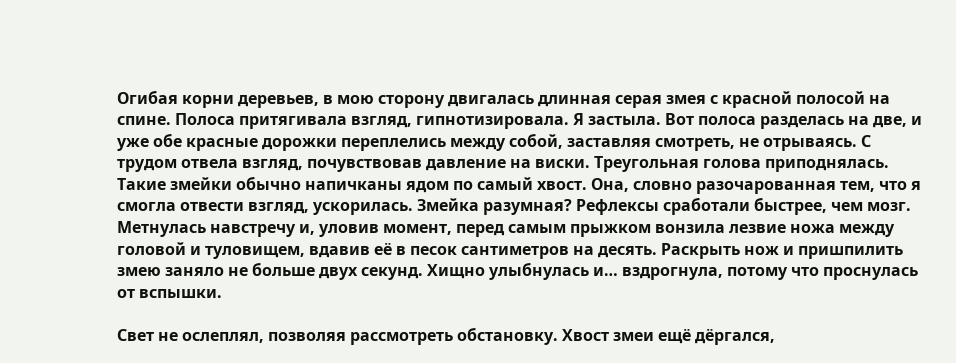Огибая корни деревьев, в мою сторону двигалась длинная серая змея с красной полосой на спине. Полоса притягивала взгляд, гипнотизировала. Я застыла. Вот полоса разделась на две, и уже обе красные дорожки переплелись между собой, заставляя смотреть, не отрываясь. С трудом отвела взгляд, почувствовав давление на виски. Треугольная голова приподнялась. Такие змейки обычно напичканы ядом по самый хвост. Она, словно разочарованная тем, что я смогла отвести взгляд, ускорилась. Змейка разумная? Рефлексы сработали быстрее, чем мозг. Метнулась навстречу и, уловив момент, перед самым прыжком вонзила лезвие ножа между головой и туловищем, вдавив её в песок сантиметров на десять. Раскрыть нож и пришпилить змею заняло не больше двух секунд. Хищно улыбнулась и… вздрогнула, потому что проснулась от вспышки.

Свет не ослеплял, позволяя рассмотреть обстановку. Хвост змеи ещё дёргался,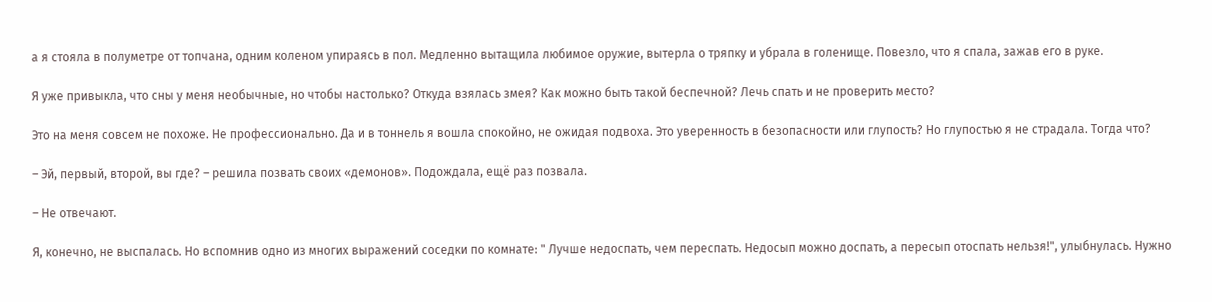а я стояла в полуметре от топчана, одним коленом упираясь в пол. Медленно вытащила любимое оружие, вытерла о тряпку и убрала в голенище. Повезло, что я спала, зажав его в руке.

Я уже привыкла, что сны у меня необычные, но чтобы настолько? Откуда взялась змея? Как можно быть такой беспечной? Лечь спать и не проверить место?

Это на меня совсем не похоже. Не профессионально. Да и в тоннель я вошла спокойно, не ожидая подвоха. Это уверенность в безопасности или глупость? Но глупостью я не страдала. Тогда что?

– Эй, первый, второй, вы где? – решила позвать своих «демонов». Подождала, ещё раз позвала.

– Не отвечают.

Я, конечно, не выспалась. Но вспомнив одно из многих выражений соседки по комнате: " Лучше недоспать, чем переспать. Недосып можно доспать, а пересып отоспать нельзя!", улыбнулась. Нужно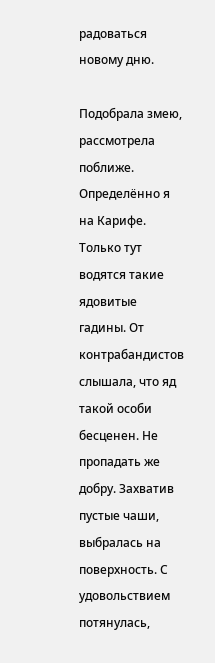радоваться новому дню.

Подобрала змею, рассмотрела поближе. Определённо я на Карифе. Только тут водятся такие ядовитые гадины. От контрабандистов слышала, что яд такой особи бесценен. Не пропадать же добру. Захватив пустые чаши, выбралась на поверхность. С удовольствием потянулась,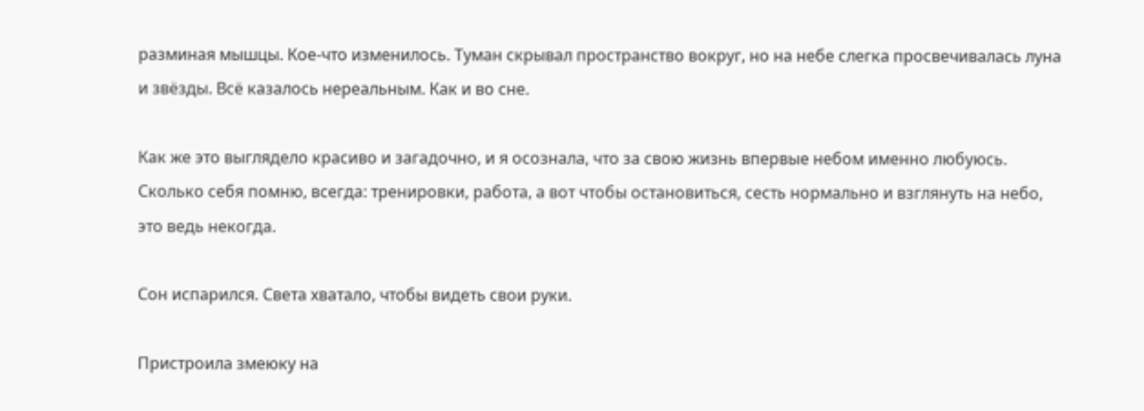разминая мышцы. Кое-что изменилось. Туман скрывал пространство вокруг, но на небе слегка просвечивалась луна и звёзды. Всё казалось нереальным. Как и во сне.

Как же это выглядело красиво и загадочно, и я осознала, что за свою жизнь впервые небом именно любуюсь. Сколько себя помню, всегда: тренировки, работа, а вот чтобы остановиться, сесть нормально и взглянуть на небо, это ведь некогда.

Сон испарился. Света хватало, чтобы видеть свои руки.

Пристроила змеюку на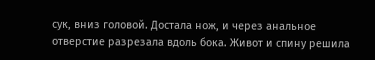сук, вниз головой. Достала нож, и через анальное отверстие разрезала вдоль бока. Живот и спину решила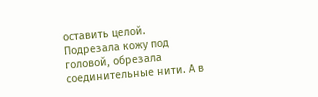оставить целой. Подрезала кожу под головой, обрезала соединительные нити. А в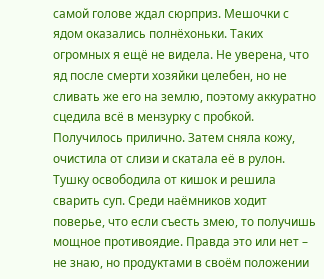самой голове ждал сюрприз. Мешочки с ядом оказались полнёхоньки. Таких огромных я ещё не видела. Не уверена, что яд после смерти хозяйки целебен, но не сливать же его на землю, поэтому аккуратно сцедила всё в мензурку с пробкой. Получилось прилично. Затем сняла кожу, очистила от слизи и скатала её в рулон. Тушку освободила от кишок и решила сварить суп. Среди наёмников ходит поверье, что если съесть змею, то получишь мощное противоядие. Правда это или нет – не знаю, но продуктами в своём положении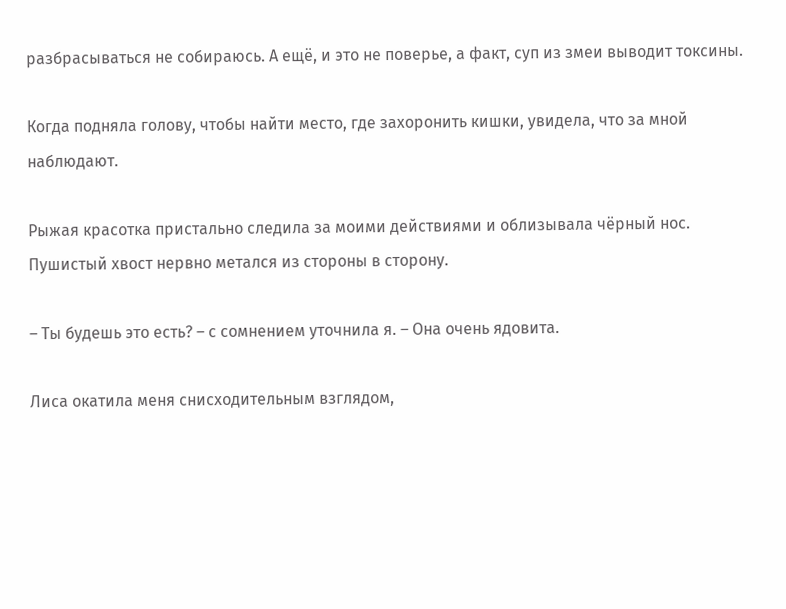разбрасываться не собираюсь. А ещё, и это не поверье, а факт, суп из змеи выводит токсины.

Когда подняла голову, чтобы найти место, где захоронить кишки, увидела, что за мной наблюдают.

Рыжая красотка пристально следила за моими действиями и облизывала чёрный нос. Пушистый хвост нервно метался из стороны в сторону.

– Ты будешь это есть? – с сомнением уточнила я. – Она очень ядовита.

Лиса окатила меня снисходительным взглядом,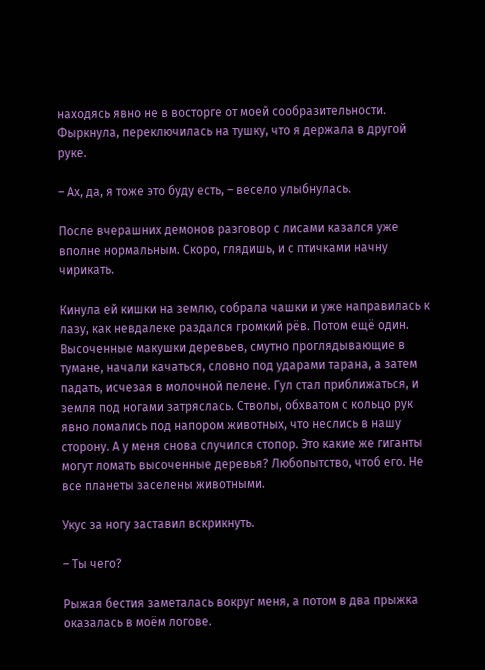находясь явно не в восторге от моей сообразительности. Фыркнула, переключилась на тушку, что я держала в другой руке.

– Ах, да, я тоже это буду есть, – весело улыбнулась.

После вчерашних демонов разговор с лисами казался уже вполне нормальным. Скоро, глядишь, и с птичками начну чирикать.

Кинула ей кишки на землю, собрала чашки и уже направилась к лазу, как невдалеке раздался громкий рёв. Потом ещё один. Высоченные макушки деревьев, смутно проглядывающие в тумане, начали качаться, словно под ударами тарана, а затем падать, исчезая в молочной пелене. Гул стал приближаться, и земля под ногами затряслась. Стволы, обхватом с кольцо рук явно ломались под напором животных, что неслись в нашу сторону. А у меня снова случился стопор. Это какие же гиганты могут ломать высоченные деревья? Любопытство, чтоб его. Не все планеты заселены животными.

Укус за ногу заставил вскрикнуть.

– Ты чего?

Рыжая бестия заметалась вокруг меня, а потом в два прыжка оказалась в моём логове.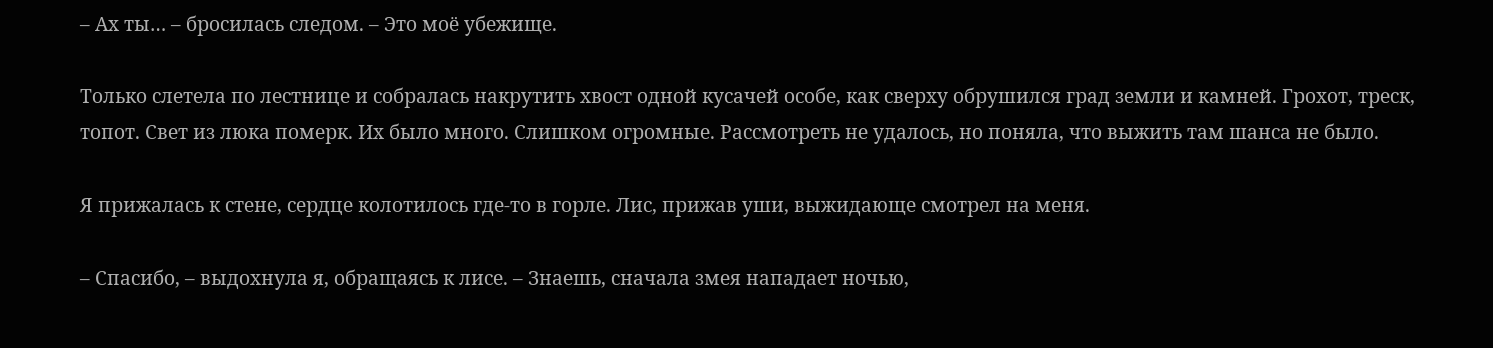– Ах ты… – бросилась следом. – Это моё убежище.

Только слетела по лестнице и собралась накрутить хвост одной кусачей особе, как сверху обрушился град земли и камней. Грохот, треск, топот. Свет из люка померк. Их было много. Слишком огромные. Рассмотреть не удалось, но поняла, что выжить там шанса не было.

Я прижалась к стене, сердце колотилось где-то в горле. Лис, прижав уши, выжидающе смотрел на меня.

– Спасибо, – выдохнула я, обращаясь к лисе. – Знаешь, сначала змея нападает ночью,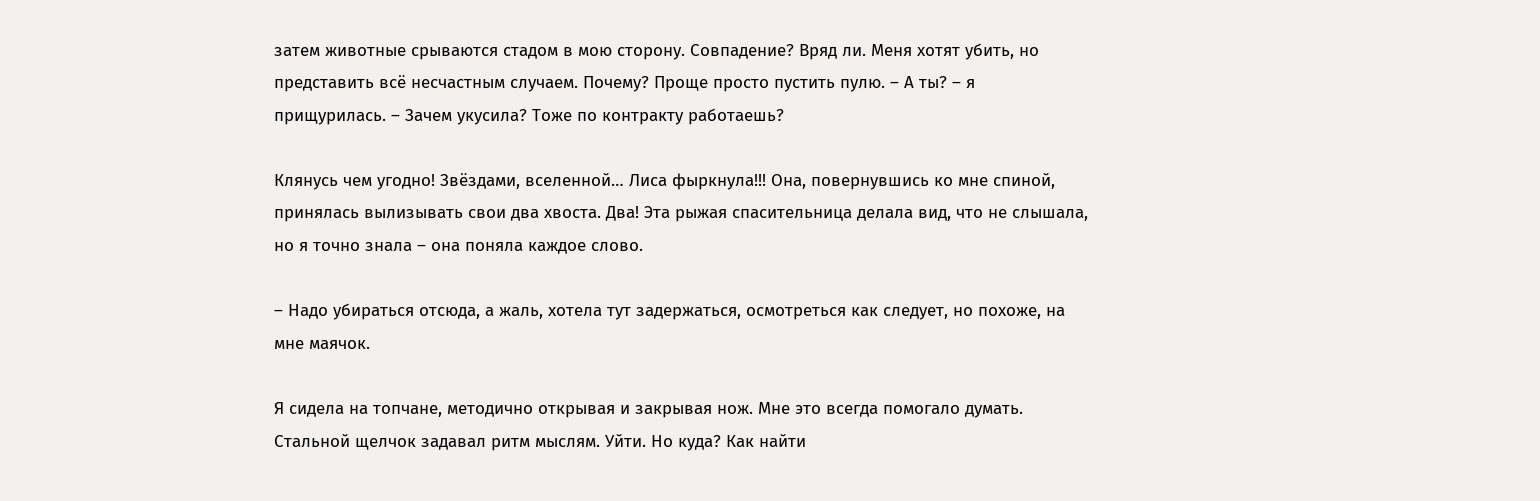затем животные срываются стадом в мою сторону. Совпадение? Вряд ли. Меня хотят убить, но представить всё несчастным случаем. Почему? Проще просто пустить пулю. – А ты? – я прищурилась. – Зачем укусила? Тоже по контракту работаешь?

Клянусь чем угодно! Звёздами, вселенной… Лиса фыркнула!!! Она, повернувшись ко мне спиной, принялась вылизывать свои два хвоста. Два! Эта рыжая спасительница делала вид, что не слышала, но я точно знала – она поняла каждое слово.

– Надо убираться отсюда, а жаль, хотела тут задержаться, осмотреться как следует, но похоже, на мне маячок.

Я сидела на топчане, методично открывая и закрывая нож. Мне это всегда помогало думать. Стальной щелчок задавал ритм мыслям. Уйти. Но куда? Как найти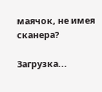маячок, не имея сканера?

Загрузка...